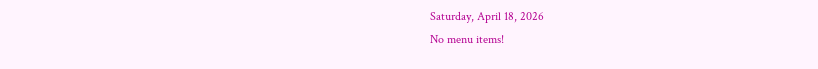Saturday, April 18, 2026
No menu items!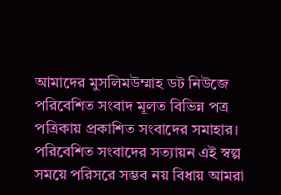আমাদের মুসলিমউম্মাহ ডট নিউজে পরিবেশিত সংবাদ মূলত বিভিন্ন পত্র পত্রিকায় প্রকাশিত সংবাদের সমাহার। পরিবেশিত সংবাদের সত্যায়ন এই স্বল্প সময়ে পরিসরে সম্ভব নয় বিধায় আমরা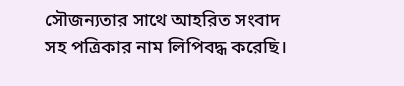সৌজন্যতার সাথে আহরিত সংবাদ সহ পত্রিকার নাম লিপিবদ্ধ করেছি।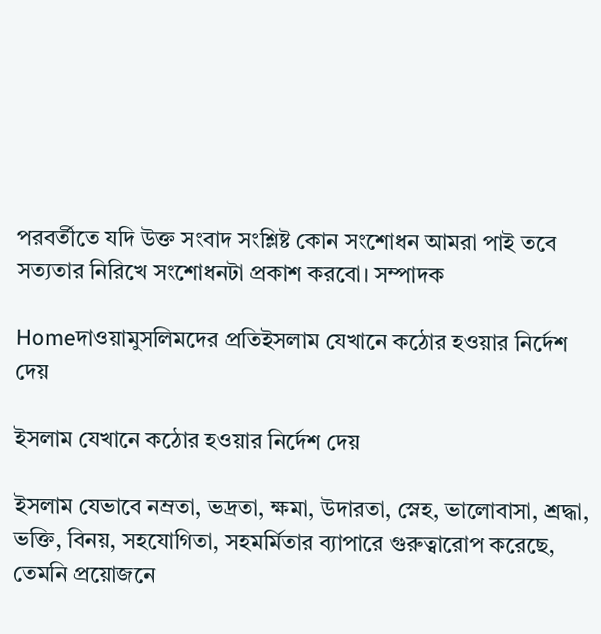পরবর্তীতে যদি উক্ত সংবাদ সংশ্লিষ্ট কোন সংশোধন আমরা পাই তবে সত্যতার নিরিখে সংশোধনটা প্রকাশ করবো। সম্পাদক

Homeদাওয়ামুসলিমদের প্রতিইসলাম যেখানে কঠোর হওয়ার নির্দেশ দেয়

ইসলাম যেখানে কঠোর হওয়ার নির্দেশ দেয়

ইসলাম যেভাবে নম্রতা, ভদ্রতা, ক্ষমা, উদারতা, স্নেহ, ভালোবাসা, শ্রদ্ধা, ভক্তি, বিনয়, সহযোগিতা, সহমর্মিতার ব্যাপারে গুরুত্বারোপ করেছে, তেমনি প্রয়োজনে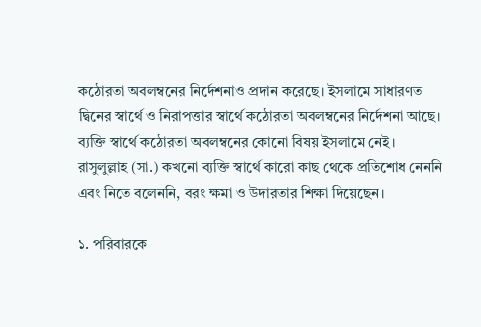কঠোরতা অবলম্বনের নির্দেশনাও প্রদান করেছে। ইসলামে সাধারণত দ্বিনের স্বার্থে ও নিরাপত্তার স্বার্থে কঠোরতা অবলম্বনের নির্দেশনা আছে। ব্যক্তি স্বার্থে কঠোরতা অবলম্বনের কোনো বিষয় ইসলামে নেই। রাসুলুল্লাহ (সা.) কখনো ব্যক্তি স্বার্থে কারো কাছ থেকে প্রতিশোধ নেননি এবং নিতে বলেননি, বরং ক্ষমা ও উদারতার শিক্ষা দিয়েছেন।

১. পরিবারকে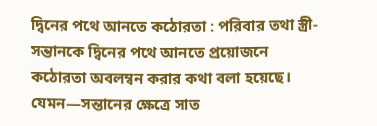দ্বিনের পথে আনতে কঠোরতা : পরিবার তথা স্ত্রী-সন্তানকে দ্বিনের পথে আনতে প্রয়োজনে কঠোরতা অবলম্বন করার কথা বলা হয়েছে। যেমন—সন্তানের ক্ষেত্রে সাত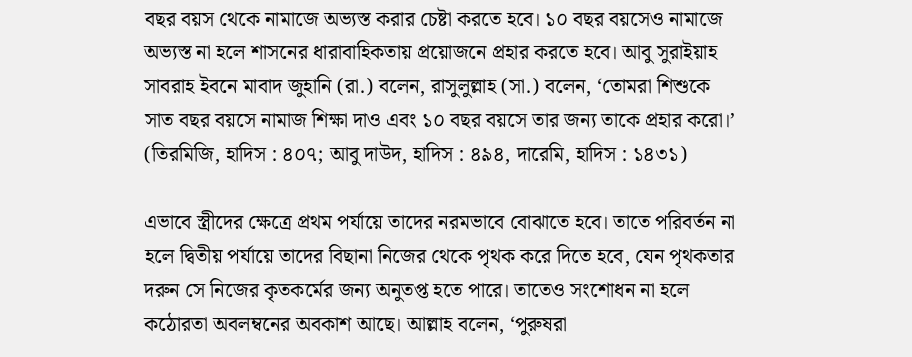বছর বয়স থেকে নামাজে অভ্যস্ত করার চেষ্টা করতে হবে। ১০ বছর বয়সেও নামাজে অভ্যস্ত না হলে শাসনের ধারাবাহিকতায় প্রয়োজনে প্রহার করতে হবে। আবু সুরাইয়াহ সাবরাহ ইবনে মাবাদ জুহানি (রা.) বলেন, রাসুলুল্লাহ (সা.) বলেন, ‘তোমরা শিশুকে সাত বছর বয়সে নামাজ শিক্ষা দাও এবং ১০ বছর বয়সে তার জন্য তাকে প্রহার করো।’ (তিরমিজি, হাদিস : ৪০৭; আবু দাউদ, হাদিস : ৪৯৪, দারেমি, হাদিস : ১৪৩১)

এভাবে স্ত্রীদের ক্ষেত্রে প্রথম পর্যায়ে তাদের নরমভাবে বোঝাতে হবে। তাতে পরিবর্তন না হলে দ্বিতীয় পর্যায়ে তাদের বিছানা নিজের থেকে পৃথক করে দিতে হবে, যেন পৃথকতার দরুন সে নিজের কৃতকর্মের জন্য অনুতপ্ত হতে পারে। তাতেও সংশোধন না হলে কঠোরতা অবলম্বনের অবকাশ আছে। আল্লাহ বলেন, ‘পুরুষরা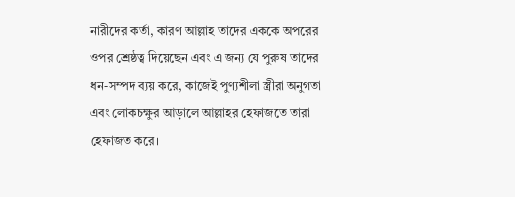নারীদের কর্তা, কারণ আল্লাহ তাদের এককে অপরের ওপর শ্রেষ্ঠত্ব দিয়েছেন এবং এ জন্য যে পুরুষ তাদের ধন-সম্পদ ব্যয় করে, কাজেই পুণ্যশীলা স্ত্রীরা অনুগতা এবং লোকচক্ষুর আড়ালে আল্লাহর হেফাজতে তারা হেফাজত করে।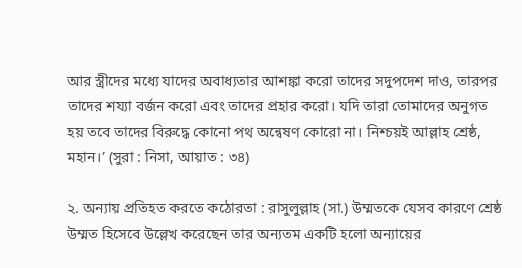আর স্ত্রীদের মধ্যে যাদের অবাধ্যতার আশঙ্কা করো তাদের সদুপদেশ দাও, তারপর তাদের শয্যা বর্জন করো এবং তাদের প্রহার করো। যদি তারা তোমাদের অনুগত হয় তবে তাদের বিরুদ্ধে কোনো পথ অন্বেষণ কোরো না। নিশ্চয়ই আল্লাহ শ্রেষ্ঠ, মহান।’ (সুরা : নিসা, আয়াত : ৩৪)

২. অন্যায় প্রতিহত করতে কঠোরতা : রাসুলুল্লাহ (সা.) উম্মতকে যেসব কারণে শ্রেষ্ঠ উম্মত হিসেবে উল্লেখ করেছেন তার অন্যতম একটি হলো অন্যায়ের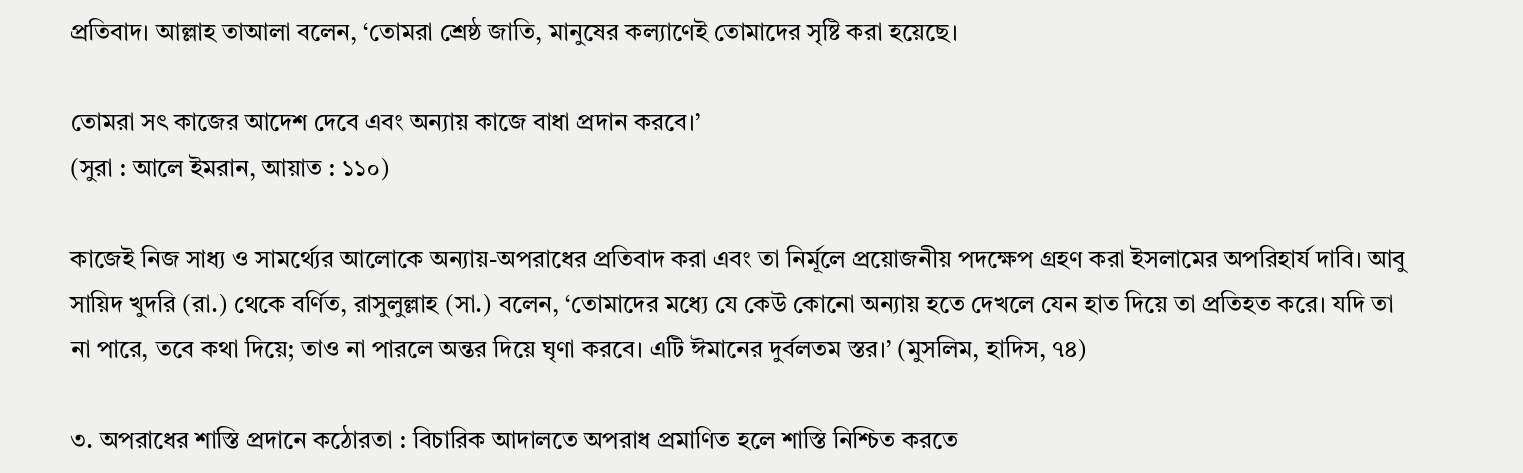প্রতিবাদ। আল্লাহ তাআলা বলেন, ‘তোমরা শ্রেষ্ঠ জাতি, মানুষের কল্যাণেই তোমাদের সৃষ্টি করা হয়েছে।

তোমরা সৎ কাজের আদেশ দেবে এবং অন্যায় কাজে বাধা প্রদান করবে।’
(সুরা : আলে ইমরান, আয়াত : ১১০)

কাজেই নিজ সাধ্য ও সামর্থ্যের আলোকে অন্যায়-অপরাধের প্রতিবাদ করা এবং তা নির্মূলে প্রয়োজনীয় পদক্ষেপ গ্রহণ করা ইসলামের অপরিহার্য দাবি। আবু সায়িদ খুদরি (রা.) থেকে বর্ণিত, রাসুলুল্লাহ (সা.) বলেন, ‘তোমাদের মধ্যে যে কেউ কোনো অন্যায় হতে দেখলে যেন হাত দিয়ে তা প্রতিহত করে। যদি তা না পারে, তবে কথা দিয়ে; তাও না পারলে অন্তর দিয়ে ঘৃণা করবে। এটি ঈমানের দুর্বলতম স্তর।’ (মুসলিম, হাদিস, ৭৪)

৩. অপরাধের শাস্তি প্রদানে কঠোরতা : বিচারিক আদালতে অপরাধ প্রমাণিত হলে শাস্তি নিশ্চিত করতে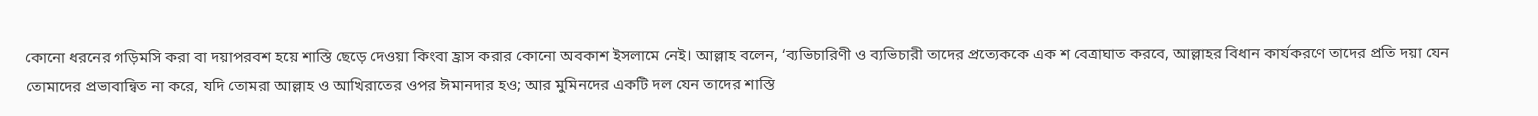কোনো ধরনের গড়িমসি করা বা দয়াপরবশ হয়ে শাস্তি ছেড়ে দেওয়া কিংবা হ্রাস করার কোনো অবকাশ ইসলামে নেই। আল্লাহ বলেন, ‘ব্যভিচারিণী ও ব্যভিচারী তাদের প্রত্যেককে এক শ বেত্রাঘাত করবে, আল্লাহর বিধান কার্যকরণে তাদের প্রতি দয়া যেন তোমাদের প্রভাবান্বিত না করে, যদি তোমরা আল্লাহ ও আখিরাতের ওপর ঈমানদার হও; আর মুমিনদের একটি দল যেন তাদের শাস্তি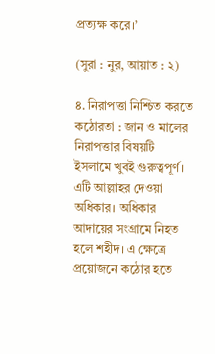প্রত্যক্ষ করে।’

(সুরা : নুর, আয়াত : ২)

৪. নিরাপত্তা নিশ্চিত করতে কঠোরতা : জান ও মালের নিরাপত্তার বিষয়টি ইসলামে খুবই গুরুত্বপূর্ণ। এটি আল্লাহর দেওয়া অধিকার। অধিকার আদায়ের সংগ্রামে নিহত হলে শহীদ। এ ক্ষেত্রে প্রয়োজনে কঠোর হতে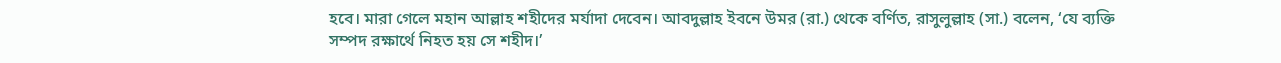হবে। মারা গেলে মহান আল্লাহ শহীদের মর্যাদা দেবেন। আবদুল্লাহ ইবনে উমর (রা.) থেকে বর্ণিত, রাসুলুল্লাহ (সা.) বলেন, ‘যে ব্যক্তি সম্পদ রক্ষার্থে নিহত হয় সে শহীদ।’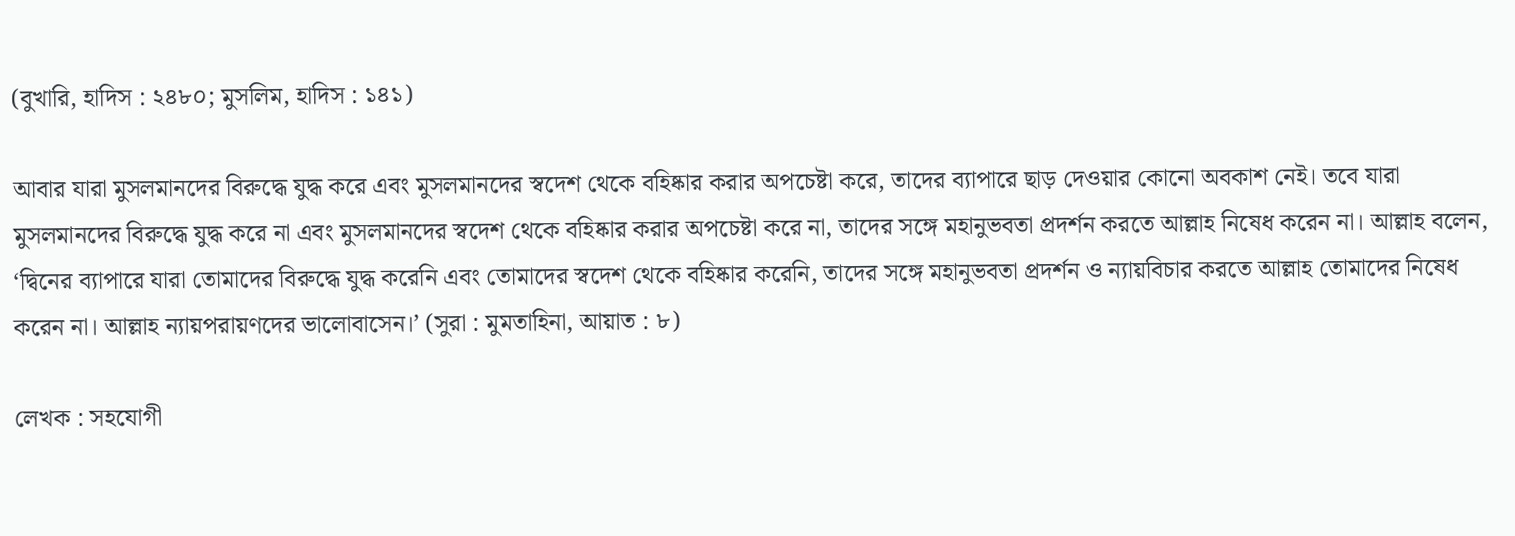(বুখারি, হাদিস : ২৪৮০; মুসলিম, হাদিস : ১৪১)

আবার যারা মুসলমানদের বিরুদ্ধে যুদ্ধ করে এবং মুসলমানদের স্বদেশ থেকে বহিষ্কার করার অপচেষ্টা করে, তাদের ব্যাপারে ছাড় দেওয়ার কোনো অবকাশ নেই। তবে যারা মুসলমানদের বিরুদ্ধে যুদ্ধ করে না এবং মুসলমানদের স্বদেশ থেকে বহিষ্কার করার অপচেষ্টা করে না, তাদের সঙ্গে মহানুভবতা প্রদর্শন করতে আল্লাহ নিষেধ করেন না। আল্লাহ বলেন, ‘দ্বিনের ব্যাপারে যারা তোমাদের বিরুদ্ধে যুদ্ধ করেনি এবং তোমাদের স্বদেশ থেকে বহিষ্কার করেনি, তাদের সঙ্গে মহানুভবতা প্রদর্শন ও ন্যায়বিচার করতে আল্লাহ তোমাদের নিষেধ করেন না। আল্লাহ ন্যায়পরায়ণদের ভালোবাসেন।’ (সুরা : মুমতাহিনা, আয়াত : ৮)

লেখক : সহযোগী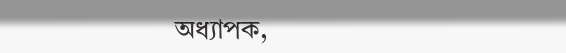অধ্যাপক,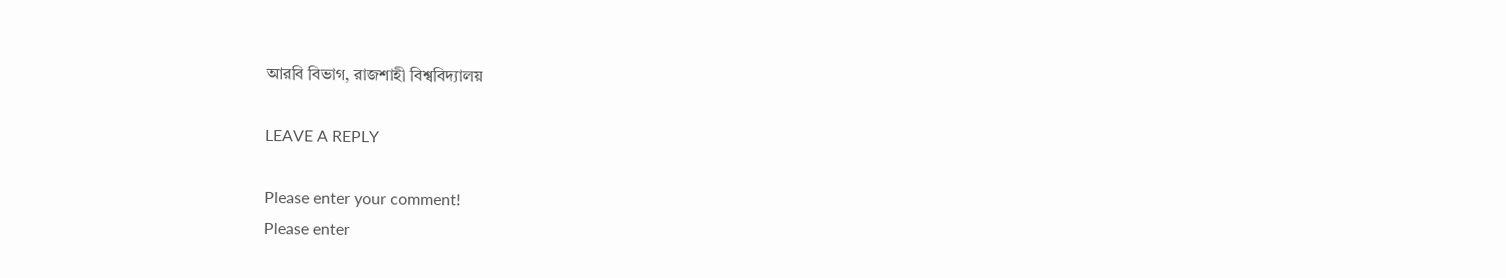আরবি বিভাগ, রাজশাহী বিশ্ববিদ্যালয়

LEAVE A REPLY

Please enter your comment!
Please enter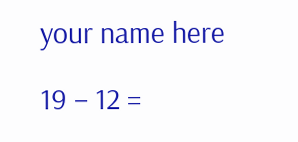your name here

19 − 12 =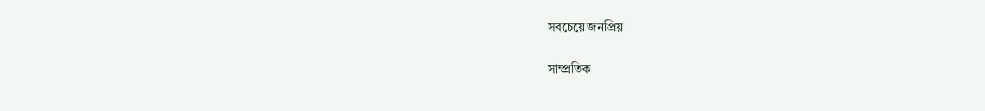সবচেয়ে জনপ্রিয়

সাম্প্রতিক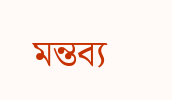মন্তব্য